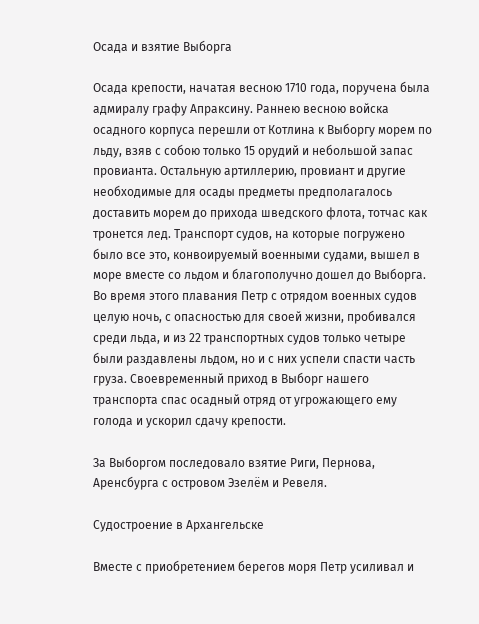Осада и взятие Выборга

Осада крепости, начатая весною 1710 года, поручена была адмиралу графу Апраксину. Раннею весною войска осадного корпуса перешли от Котлина к Выборгу морем по льду, взяв с собою только 15 орудий и небольшой запас провианта. Остальную артиллерию, провиант и другие необходимые для осады предметы предполагалось доставить морем до прихода шведского флота, тотчас как тронется лед. Транспорт судов, на которые погружено было все это, конвоируемый военными судами, вышел в море вместе со льдом и благополучно дошел до Выборга. Во время этого плавания Петр с отрядом военных судов целую ночь, с опасностью для своей жизни, пробивался среди льда, и из 22 транспортных судов только четыре были раздавлены льдом, но и с них успели спасти часть груза. Своевременный приход в Выборг нашего транспорта спас осадный отряд от угрожающего ему голода и ускорил сдачу крепости.

За Выборгом последовало взятие Риги, Пернова, Аренсбурга с островом Эзелём и Ревеля.

Судостроение в Архангельске

Вместе с приобретением берегов моря Петр усиливал и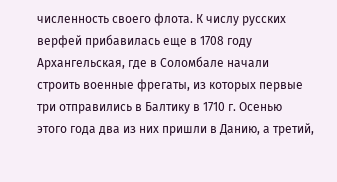численность своего флота. К числу русских верфей прибавилась еще в 1708 году Архангельская, где в Соломбале начали строить военные фрегаты, из которых первые три отправились в Балтику в 1710 г. Осенью этого года два из них пришли в Данию, а третий,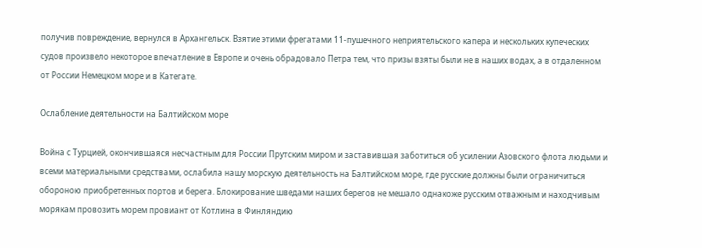получив повреждение, вернулся в Архангельск. Взятие этими фрегатами 11-пушечного неприятельского капера и нескольких купеческих судов произвело некоторое впечатление в Европе и очень обрадовало Петра тем, что призы взяты были не в наших водах, а в отдаленном от России Немецком море и в Категате.

Ослабление деятельности на Балтийском море

Война с Турцией, окончившаяся несчастным для России Прутским миром и заставившая заботиться об усилении Азовского флота людьми и всеми материальными средствами, ослабила нашу морскую деятельность на Балтийском море, где русские должны были ограничиться обороною приобретенных портов и берега. Блокирование шведами наших берегов не мешало однакоже русским отважным и находчивым морякам провозить морем провиант от Котлина в Финляндию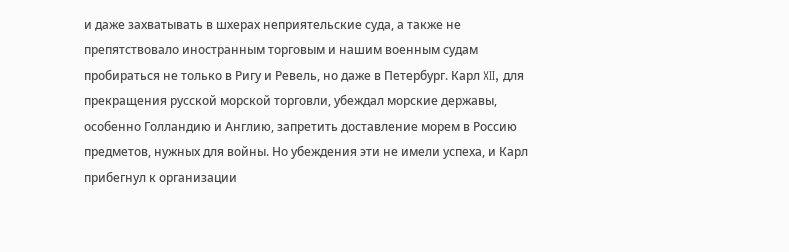и даже захватывать в шхерах неприятельские суда, а также не препятствовало иностранным торговым и нашим военным судам пробираться не только в Ригу и Ревель, но даже в Петербург. Карл XII, для прекращения русской морской торговли, убеждал морские державы, особенно Голландию и Англию, запретить доставление морем в Россию предметов, нужных для войны. Но убеждения эти не имели успеха, и Карл прибегнул к организации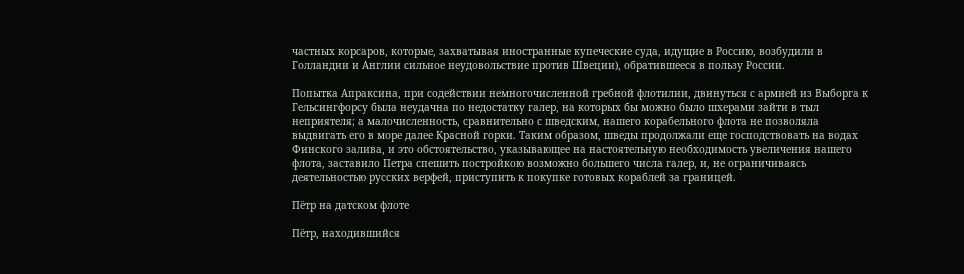частных корсаров, которые, захватывая иностранные купеческие суда, идущие в Россию, возбудили в Голландии и Англии сильное неудовольствие против Швеции), обратившееся в пользу России.

Попытка Апраксина, при содействии немногочисленной гребной флотилии, двинуться с армией из Выборга к Гельсингфорсу была неудачна по недостатку галер, на которых бы можно было шхерами зайти в тыл неприятеля; а малочисленность, сравнительно с шведским, нашего корабельного флота не позволяла выдвигать его в море далее Красной горки. Таким образом, шведы продолжали еще господствовать на водах Финского залива, и это обстоятельство, указывающее на настоятельную необходимость увеличения нашего флота, заставило Петра спешить постройкою возможно большего числа галер, и, не ограничиваясь деятельностью русских верфей, приступить к покупке готовых кораблей за границей.

Пётр на датском флоте

Пётр, находившийся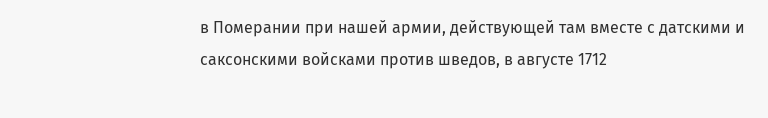в Померании при нашей армии, действующей там вместе с датскими и саксонскими войсками против шведов, в августе 1712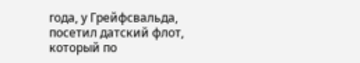года, у Грейфсвальда, посетил датский флот, который по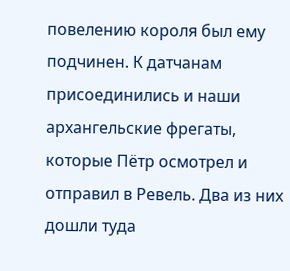повелению короля был ему подчинен. К датчанам присоединились и наши архангельские фрегаты, которые Пётр осмотрел и отправил в Ревель. Два из них дошли туда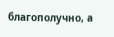благополучно, а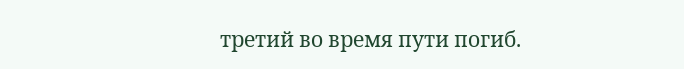третий во время пути погиб.